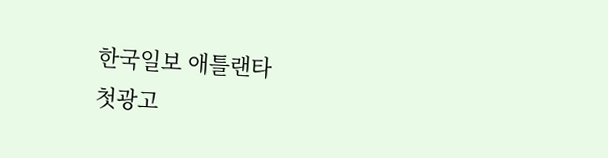한국일보 애틀랜타
첫광고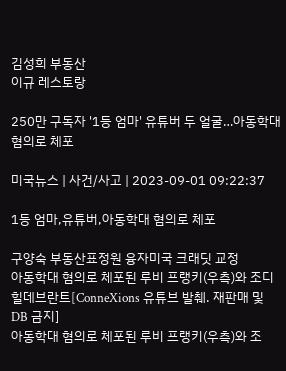김성희 부동산
이규 레스토랑

250만 구독자 '1등 엄마' 유튜버 두 얼굴…아동학대 혐의로 체포

미국뉴스 | 사건/사고 | 2023-09-01 09:22:37

1등 엄마,유튜버,아동학대 혐의로 체포

구양숙 부동산표정원 융자미국 크래딧 교정
아동학대 혐의로 체포된 루비 프랭키(우측)와 조디 힐데브란트[ConneXions 유튜브 발췌. 재판매 및 DB 금지]
아동학대 혐의로 체포된 루비 프랭키(우측)와 조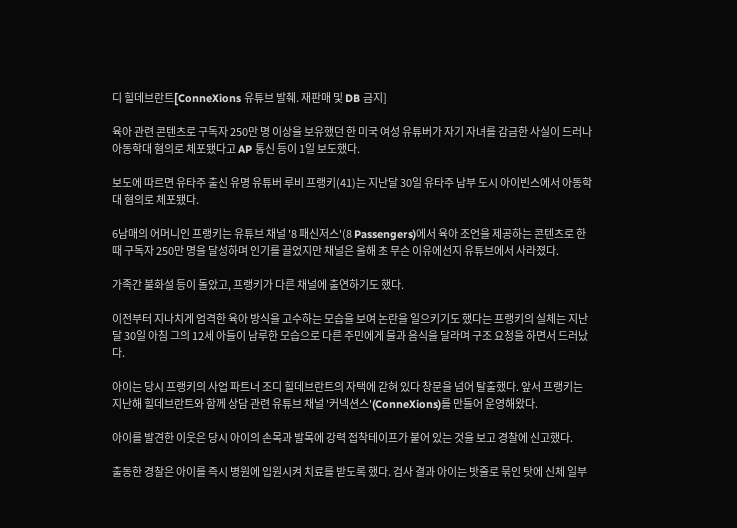디 힐데브란트[ConneXions 유튜브 발췌. 재판매 및 DB 금지]

육아 관련 콘텐츠로 구독자 250만 명 이상을 보유했던 한 미국 여성 유튜버가 자기 자녀를 감금한 사실이 드러나 아동학대 혐의로 체포됐다고 AP 통신 등이 1일 보도했다.

보도에 따르면 유타주 출신 유명 유튜버 루비 프랭키(41)는 지난달 30일 유타주 남부 도시 아이빈스에서 아동학대 혐의로 체포됐다.

6남매의 어머니인 프랭키는 유튜브 채널 '8 패신저스'(8 Passengers)에서 육아 조언을 제공하는 콘텐츠로 한때 구독자 250만 명을 달성하며 인기를 끌었지만 채널은 올해 초 무슨 이유에선지 유튜브에서 사라졌다.

가족간 불화설 등이 돌았고, 프랭키가 다른 채널에 출연하기도 했다.

이전부터 지나치게 엄격한 육아 방식을 고수하는 모습을 보여 논란을 일으키기도 했다는 프랭키의 실체는 지난달 30일 아침 그의 12세 아들이 남루한 모습으로 다른 주민에게 물과 음식을 달라며 구조 요청을 하면서 드러났다.

아이는 당시 프랭키의 사업 파트너 조디 힐데브란트의 자택에 갇혀 있다 창문을 넘어 탈출했다. 앞서 프랭키는 지난해 힐데브란트와 함께 상담 관련 유튜브 채널 '커넥션스'(ConneXions)를 만들어 운영해왔다.

아이를 발견한 이웃은 당시 아이의 손목과 발목에 강력 접착테이프가 붙어 있는 것을 보고 경찰에 신고했다.

출동한 경찰은 아이를 즉시 병원에 입원시켜 치료를 받도록 했다. 검사 결과 아이는 밧줄로 묶인 탓에 신체 일부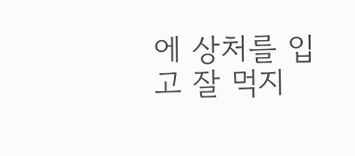에 상처를 입고 잘 먹지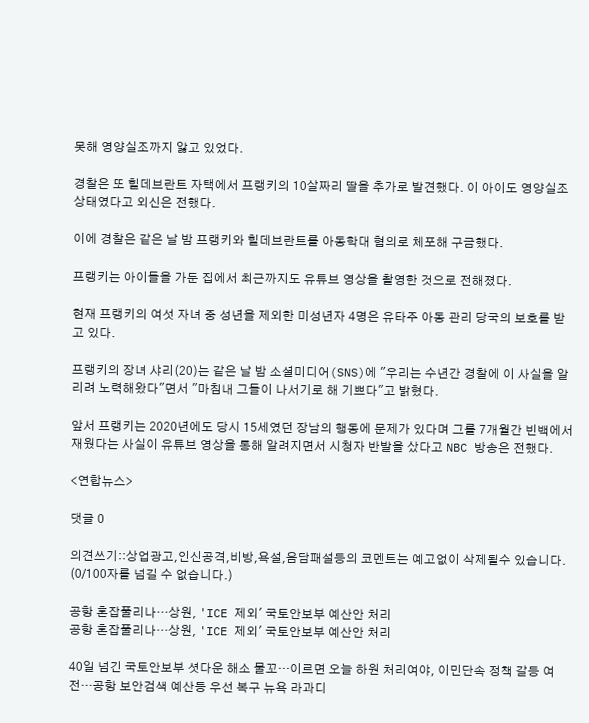못해 영양실조까지 앓고 있었다.

경찰은 또 힐데브란트 자택에서 프랭키의 10살짜리 딸을 추가로 발견했다. 이 아이도 영양실조 상태였다고 외신은 전했다.

이에 경찰은 같은 날 밤 프랭키와 힐데브란트를 아동학대 혐의로 체포해 구금했다.

프랭키는 아이들을 가둔 집에서 최근까지도 유튜브 영상을 촬영한 것으로 전해졌다.

현재 프랭키의 여섯 자녀 중 성년을 제외한 미성년자 4명은 유타주 아동 관리 당국의 보호를 받고 있다.

프랭키의 장녀 샤리(20)는 같은 날 밤 소셜미디어(SNS)에 "우리는 수년간 경찰에 이 사실을 알리려 노력해왔다"면서 "마침내 그들이 나서기로 해 기쁘다"고 밝혔다.

앞서 프랭키는 2020년에도 당시 15세였던 장남의 행동에 문제가 있다며 그를 7개월간 빈백에서 재웠다는 사실이 유튜브 영상을 통해 알려지면서 시청자 반발을 샀다고 NBC 방송은 전했다.

<연합뉴스>

댓글 0

의견쓰기::상업광고,인신공격,비방,욕설,음담패설등의 코멘트는 예고없이 삭제될수 있습니다. (0/100자를 넘길 수 없습니다.)

공항 혼잡풀리나…상원, 'ICE 제외' 국토안보부 예산안 처리
공항 혼잡풀리나…상원, 'ICE 제외' 국토안보부 예산안 처리

40일 넘긴 국토안보부 셧다운 해소 물꼬…이르면 오늘 하원 처리여야, 이민단속 정책 갈등 여전…공항 보안검색 예산등 우선 복구 뉴욕 라과디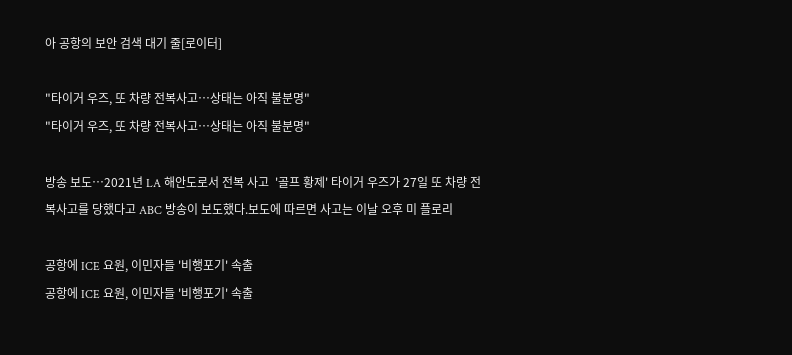아 공항의 보안 검색 대기 줄[로이터]

"타이거 우즈, 또 차량 전복사고…상태는 아직 불분명"
"타이거 우즈, 또 차량 전복사고…상태는 아직 불분명"

방송 보도…2021년 LA 해안도로서 전복 사고  '골프 황제' 타이거 우즈가 27일 또 차량 전복사고를 당했다고 ABC 방송이 보도했다.보도에 따르면 사고는 이날 오후 미 플로리

공항에 ICE 요원, 이민자들 '비행포기' 속출
공항에 ICE 요원, 이민자들 '비행포기' 속출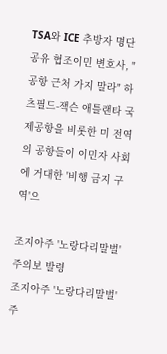TSA와 ICE 추방자 명단 공유 협조이민 변호사, "공항 근처 가지 말라" 하츠필드-잭슨 애틀랜타 국제공항을 비롯한 미 전역의 공항들이 이민자 사회에 거대한 '비행 금지 구역'으

조지아주 '노랑다리말벌' 주의보 발령
조지아주 '노랑다리말벌' 주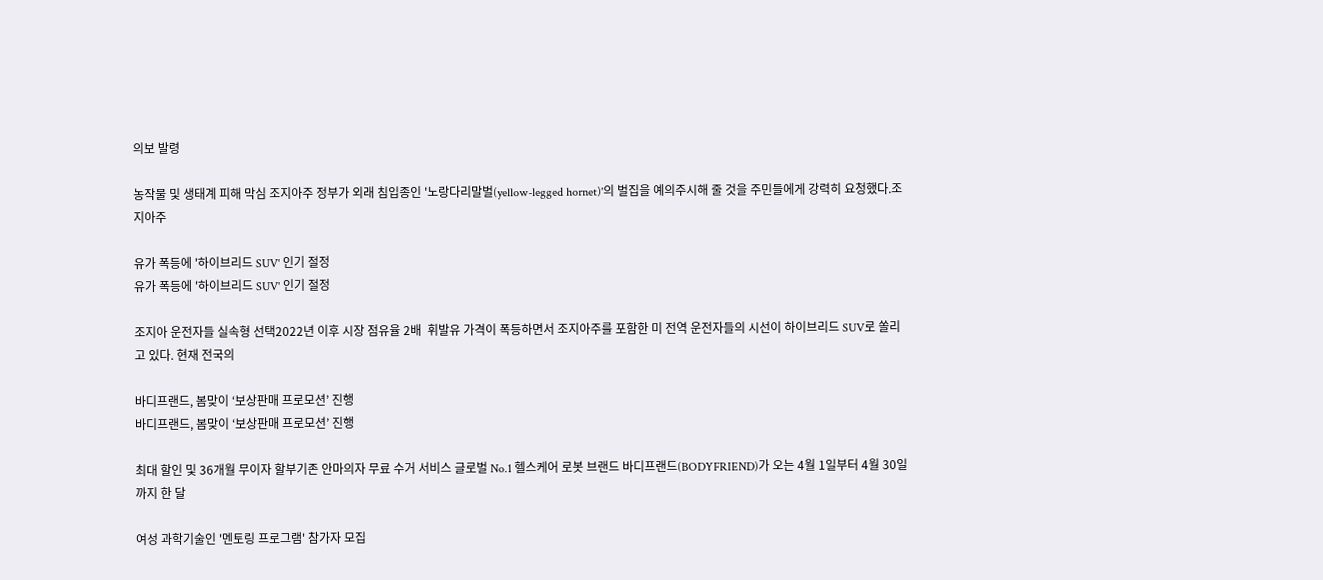의보 발령

농작물 및 생태계 피해 막심 조지아주 정부가 외래 침입종인 '노랑다리말벌(yellow-legged hornet)'의 벌집을 예의주시해 줄 것을 주민들에게 강력히 요청했다.조지아주

유가 폭등에 '하이브리드 SUV' 인기 절정
유가 폭등에 '하이브리드 SUV' 인기 절정

조지아 운전자들 실속형 선택2022년 이후 시장 점유율 2배  휘발유 가격이 폭등하면서 조지아주를 포함한 미 전역 운전자들의 시선이 하이브리드 SUV로 쏠리고 있다. 현재 전국의

바디프랜드, 봄맞이 ‘보상판매 프로모션’ 진행
바디프랜드, 봄맞이 ‘보상판매 프로모션’ 진행

최대 할인 및 36개월 무이자 할부기존 안마의자 무료 수거 서비스 글로벌 No.1 헬스케어 로봇 브랜드 바디프랜드(BODYFRIEND)가 오는 4월 1일부터 4월 30일까지 한 달

여성 과학기술인 '멘토링 프로그램' 참가자 모집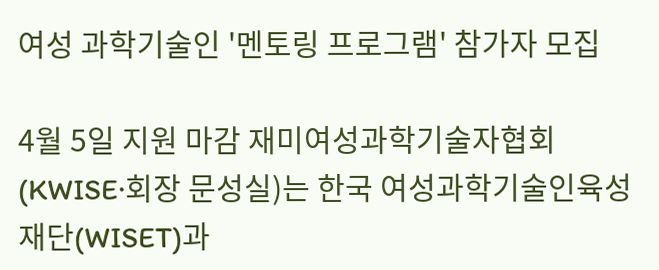여성 과학기술인 '멘토링 프로그램' 참가자 모집

4월 5일 지원 마감 재미여성과학기술자협회(KWISE·회장 문성실)는 한국 여성과학기술인육성재단(WISET)과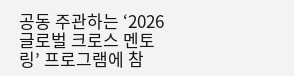공동 주관하는 ‘2026 글로벌 크로스 멘토링’ 프로그램에 참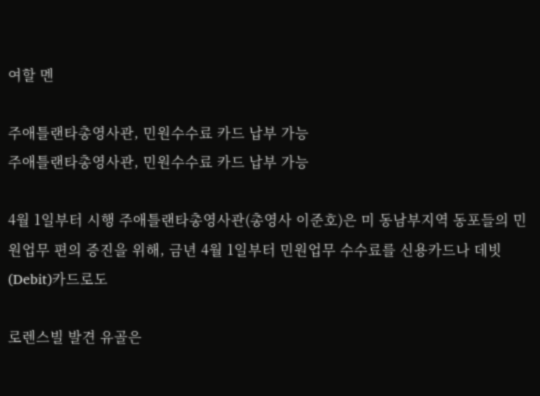여할 멘

주애틀랜타총영사관, 민원수수료 카드 납부 가능
주애틀랜타총영사관, 민원수수료 카드 납부 가능

4월 1일부터 시행 주애틀랜타총영사관(총영사 이준호)은 미 동남부지역 동포들의 민원업무 편의 증진을 위해, 금년 4월 1일부터 민원업무 수수료를 신용카드나 데빗(Debit)카드로도

로렌스빌 발견 유골은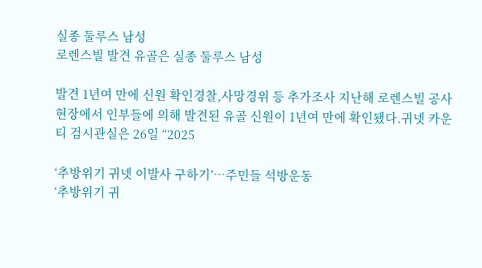실종 둘루스 남성
로렌스빌 발견 유골은 실종 둘루스 남성

발견 1년여 만에 신원 확인경찰,사망경위 등 추가조사 지난해 로렌스빌 공사 현장에서 인부들에 의해 발견된 유골 신원이 1년여 만에 확인됐다.귀넷 카운티 검시관실은 26일 “2025

‘추방위기 귀넷 이발사 구하기’…주민들 석방운동
‘추방위기 귀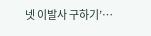넷 이발사 구하기’…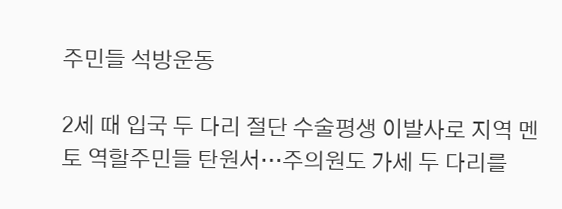주민들 석방운동

2세 때 입국 두 다리 절단 수술평생 이발사로 지역 멘토 역할주민들 탄원서…주의원도 가세 두 다리를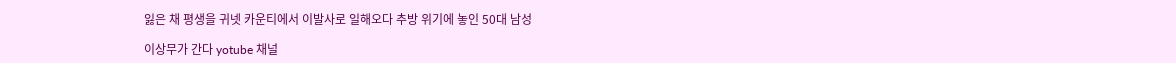잃은 채 평생을 귀넷 카운티에서 이발사로 일해오다 추방 위기에 놓인 50대 남성

이상무가 간다 yotube 채널